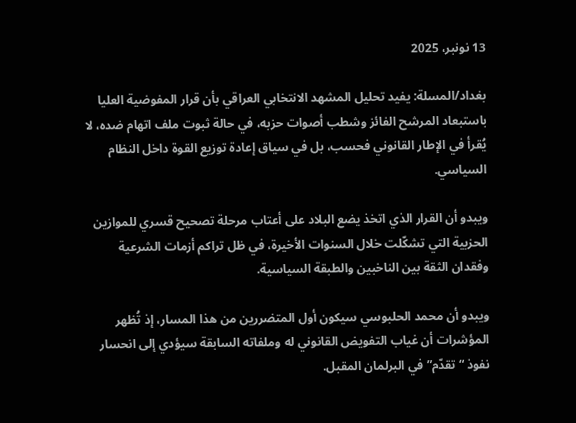13 نونبر، 2025

بغداد/المسلة: يفيد تحليل المشهد الانتخابي العراقي بأن قرار المفوضية العليا باستبعاد المرشح الفائز وشطب أصوات حزبه، في حالة ثبوت ملف اتهام ضده، لا يُقرأ في الإطار القانوني فحسب، بل في سياق إعادة توزيع القوة داخل النظام السياسي.

ويبدو أن القرار الذي اتخذ يضع البلاد على أعتاب مرحلة تصحيح قسري للموازين الحزبية التي تشكّلت خلال السنوات الأخيرة، في ظل تراكم أزمات الشرعية وفقدان الثقة بين الناخبين والطبقة السياسية.

ويبدو أن محمد الحلبوسي سيكون أول المتضررين من هذا المسار، إذ تُظهر المؤشرات أن غياب التفويض القانوني له وملفاته السابقة سيؤدي إلى انحسار نفوذ “تقدّم” في البرلمان المقبل.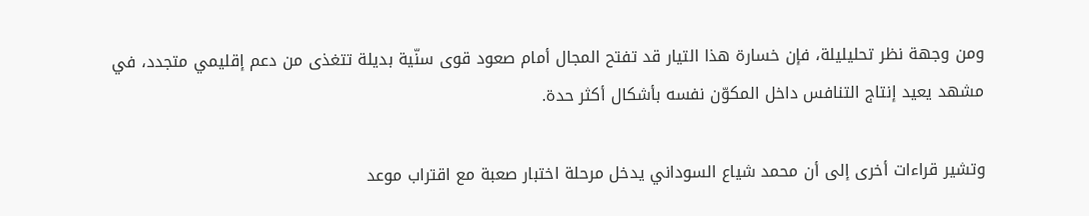ومن وجهة نظر تحليليلة، فإن خسارة هذا التيار قد تفتح المجال أمام صعود قوى سنّية بديلة تتغذى من دعم إقليمي متجدد، في مشهد يعيد إنتاج التنافس داخل المكوّن نفسه بأشكال أكثر حدة.

وتشير قراءات أخرى إلى أن محمد شياع السوداني يدخل مرحلة اختبار صعبة مع اقتراب موعد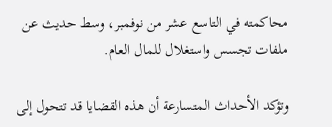محاكمته في التاسع عشر من نوفمبر، وسط حديث عن ملفات تجسس واستغلال للمال العام.

وتؤكد الأحداث المتسارعة أن هذه القضايا قد تتحول إلى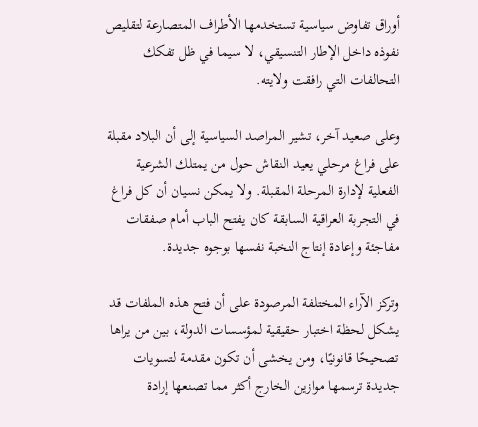أوراق تفاوض سياسية تستخدمها الأطراف المتصارعة لتقليص نفوذه داخل الإطار التنسيقي، لا سيما في ظل تفكك التحالفات التي رافقت ولايته.

وعلى صعيد آخر، تشير المراصد السياسية إلى أن البلاد مقبلة على فراغ مرحلي يعيد النقاش حول من يمتلك الشرعية الفعلية لإدارة المرحلة المقبلة. ولا يمكن نسيان أن كل فراغ في التجربة العراقية السابقة كان يفتح الباب أمام صفقات مفاجئة وإعادة إنتاج النخبة نفسها بوجوه جديدة.

وتركز الآراء المختلفة المرصودة على أن فتح هذه الملفات قد يشكل لحظة اختبار حقيقية لمؤسسات الدولة، بين من يراها تصحيحًا قانونيًا، ومن يخشى أن تكون مقدمة لتسويات جديدة ترسمها موازين الخارج أكثر مما تصنعها إرادة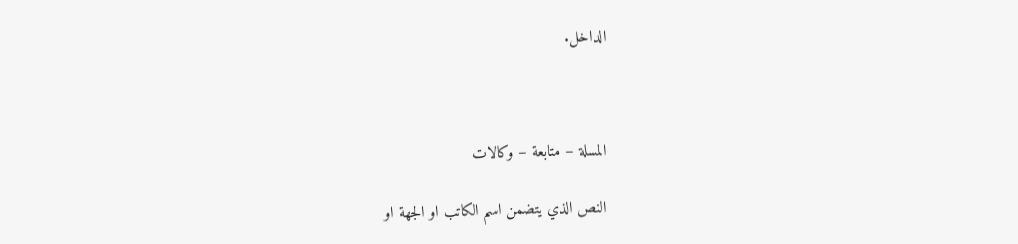الداخل.



المسلة – متابعة – وكالات

النص الذي يتضمن اسم الكاتب او الجهة او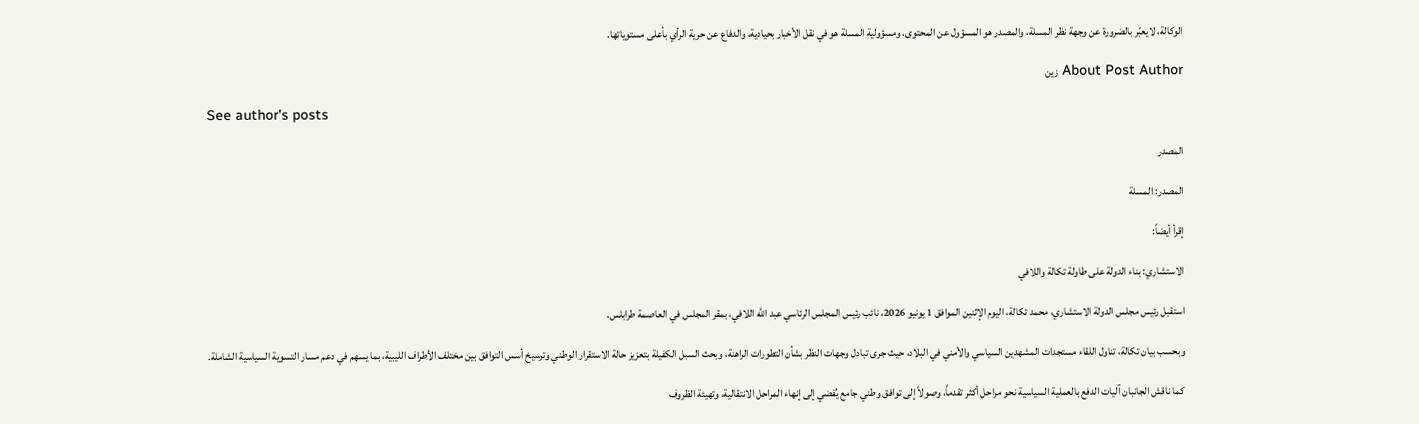الوكالة، لايعبّر بالضرورة عن وجهة نظر المسلة، والمصدر هو المسؤول عن المحتوى. ومسؤولية المسلة هو في نقل الأخبار بحيادية، والدفاع عن حرية الرأي بأعلى مستوياتها.

About Post Author زين

See author's posts

المصدر

المصدر: المسلة

إقرأ أيضاً:

الاستشاري: بناء الدولة على طاولة تكالة واللافي

استقبل رئيس مجلس الدولة الاستشاري، محمد تكالة، اليوم الإثنين الموافق 1 يونيو 2026، نائب رئيس المجلس الرئاسي عبد الله اللافي، بمقر المجلس في العاصمة طرابلس.

وبحسب بيان تكالة، تناول اللقاء مستجدات المشهدين السياسي والأمني في البلاد، حيث جرى تبادل وجهات النظر بشأن التطورات الراهنة، وبحث السبل الكفيلة بتعزيز حالة الاستقرار الوطني وترسيخ أسس التوافق بين مختلف الأطراف الليبية، بما يسهم في دعم مسار التسوية السياسية الشاملة.

كما ناقش الجانبان آليات الدفع بالعملية السياسية نحو مراحل أكثر تقدماً، وصولاً إلى توافق وطني جامع يُفضي إلى إنهاء المراحل الانتقالية، وتهيئة الظروف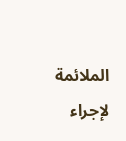الملائمة لإجراء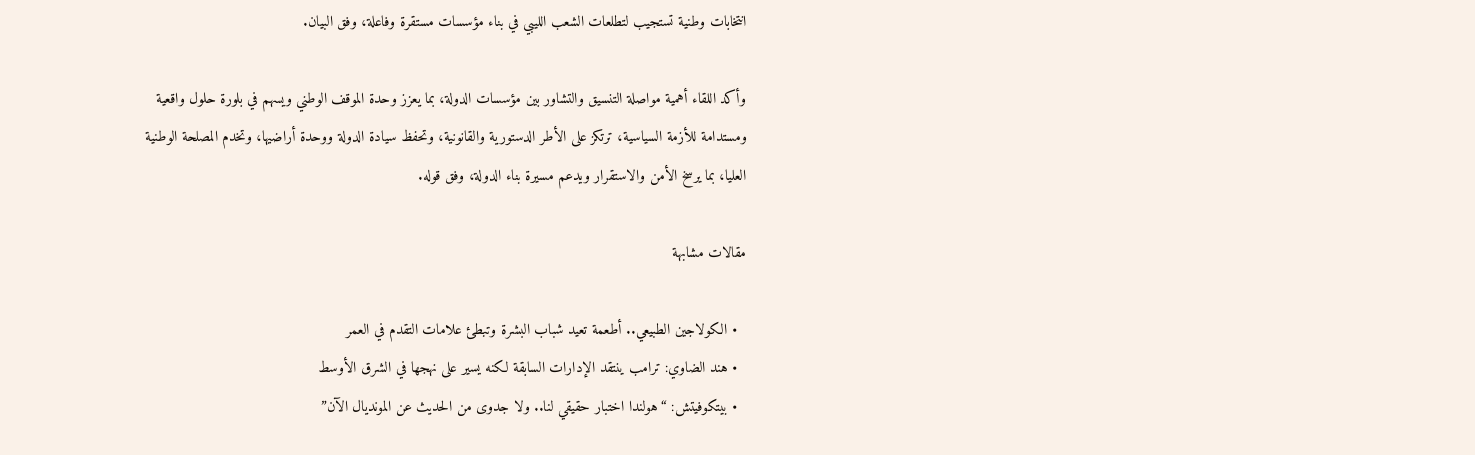انتخابات وطنية تستجيب لتطلعات الشعب الليبي في بناء مؤسسات مستقرة وفاعلة، وفق البيان.

وأكد اللقاء أهمية مواصلة التنسيق والتشاور بين مؤسسات الدولة، بما يعزز وحدة الموقف الوطني ويسهم في بلورة حلول واقعية ومستدامة للأزمة السياسية، ترتكز على الأطر الدستورية والقانونية، وتحفظ سيادة الدولة ووحدة أراضيها، وتخدم المصلحة الوطنية العليا، بما يرسخ الأمن والاستقرار ويدعم مسيرة بناء الدولة، وفق قوله.

مقالات مشابهة

  • الكولاجين الطبيعي.. أطعمة تعيد شباب البشرة وتبطئ علامات التقدم في العمر
  • هند الضاوي: ترامب ينتقد الإدارات السابقة لكنه يسير على نهجها في الشرق الأوسط
  • بيتكوفيتش: “هولندا اختبار حقيقي لنا.. ولا جدوى من الحديث عن المونديال الآن”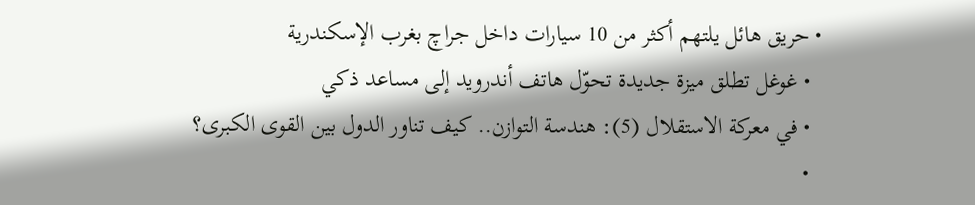• حريق هائل يلتهم أكثر من 10 سيارات داخل جراچ بغرب الإسكندرية
  • غوغل تطلق ميزة جديدة تحوّل هاتف أندرويد إلى مساعد ذكي
  • في معركة الاستقلال (5): هندسة التوازن.. كيف تناور الدول بين القوى الكبرى؟
  •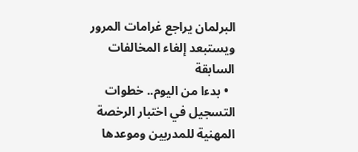البرلمان يراجع غرامات المرور ويستبعد إلغاء المخالفات السابقة
  • بدءا من اليوم.. خطوات التسجيل في اختبار الرخصة المهنية للمدربين وموعدها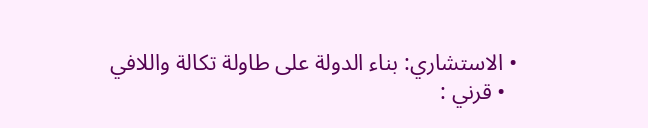• الاستشاري: بناء الدولة على طاولة تكالة واللافي
  • قرني :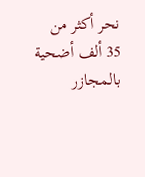نحر أكثر من 35 ألف أضحية بالمجازر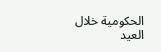الحكومية خلال العيد